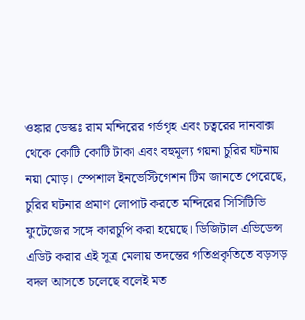ওঙ্কার ডেস্কঃ রাম মন্দিরের গর্ভগৃহ এবং চত্বরের দানবাক্স থেকে কোটি কোটি টাকা এবং বহুমূল্য গয়না চুরির ঘটনায় নয়া মোড়। স্পেশাল ইনভেস্টিগেশন টিম জানতে পেরেছে, চুরির ঘটনার প্রমাণ লোপাট করতে মন্দিরের সিসিটিভি ফুটেজের সঙ্গে কারচুপি করা হয়েছে। ডিজিটাল এভিডেন্স এডিট করার এই সূত্র মেলায় তদন্তের গতিপ্রকৃতিতে বড়সড় বদল আসতে চলেছে বলেই মত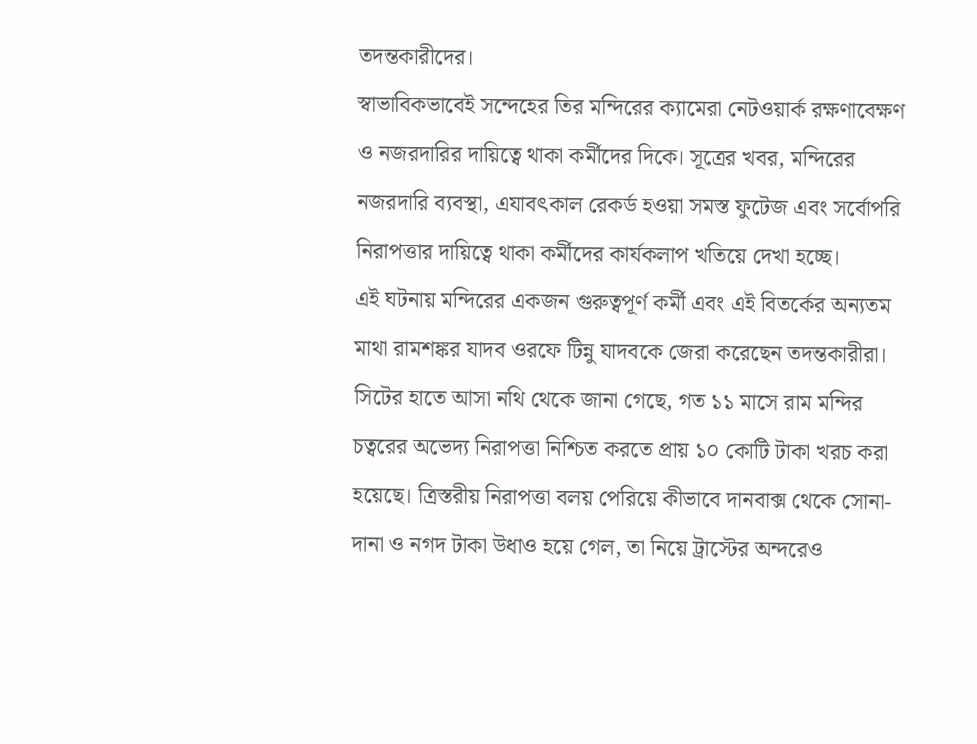তদন্তকারীদের।
স্বাভাবিকভাবেই সন্দেহের তির মন্দিরের ক্যামেরা নেটওয়ার্ক রক্ষণাবেক্ষণ ও নজরদারির দায়িত্বে থাকা কর্মীদের দিকে। সূত্রের খবর, মন্দিরের নজরদারি ব্যবস্থা, এযাবৎকাল রেকর্ড হওয়া সমস্ত ফুটেজ এবং সর্বোপরি নিরাপত্তার দায়িত্বে থাকা কর্মীদের কার্যকলাপ খতিয়ে দেখা হচ্ছে।
এই ঘটনায় মন্দিরের একজন গুরুত্বপূর্ণ কর্মী এবং এই বিতর্কের অন্যতম মাথা রামশঙ্কর যাদব ওরফে টিন্নু যাদবকে জেরা করেছেন তদন্তকারীরা। সিটের হাতে আসা নথি থেকে জানা গেছে, গত ১১ মাসে রাম মন্দির চত্বরের অভেদ্য নিরাপত্তা নিশ্চিত করতে প্রায় ১০ কোটি টাকা খরচ করা হয়েছে। ত্রিস্তরীয় নিরাপত্তা বলয় পেরিয়ে কীভাবে দানবাক্স থেকে সোনা-দানা ও নগদ টাকা উধাও হয়ে গেল, তা নিয়ে ট্রাস্টের অন্দরেও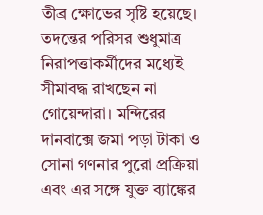তীব্র ক্ষোভের সৃষ্টি হয়েছে।
তদন্তের পরিসর শুধুমাত্র নিরাপত্তাকর্মীদের মধ্যেই সীমাবদ্ধ রাখছেন না গোয়েন্দারা। মন্দিরের দানবাক্সে জমা পড়া টাকা ও সোনা গণনার পুরো প্রক্রিয়া এবং এর সঙ্গে যুক্ত ব্যাঙ্কের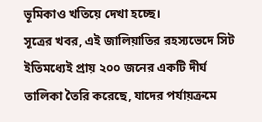ভূমিকাও খতিয়ে দেখা হচ্ছে।
সূত্রের খবর, এই জালিয়াতির রহস্যভেদে সিট ইতিমধ্যেই প্রায় ২০০ জনের একটি দীর্ঘ তালিকা তৈরি করেছে, যাদের পর্যায়ক্রমে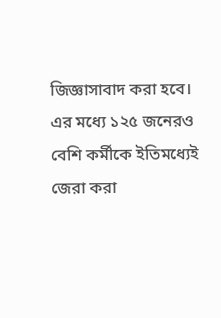জিজ্ঞাসাবাদ করা হবে। এর মধ্যে ১২৫ জনেরও বেশি কর্মীকে ইতিমধ্যেই জেরা করা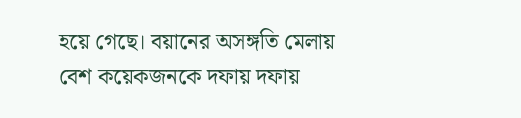হয়ে গেছে। বয়ানের অসঙ্গতি মেলায় বেশ কয়েকজনকে দফায় দফায়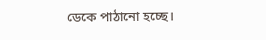ডেকে পাঠানো হচ্ছে।